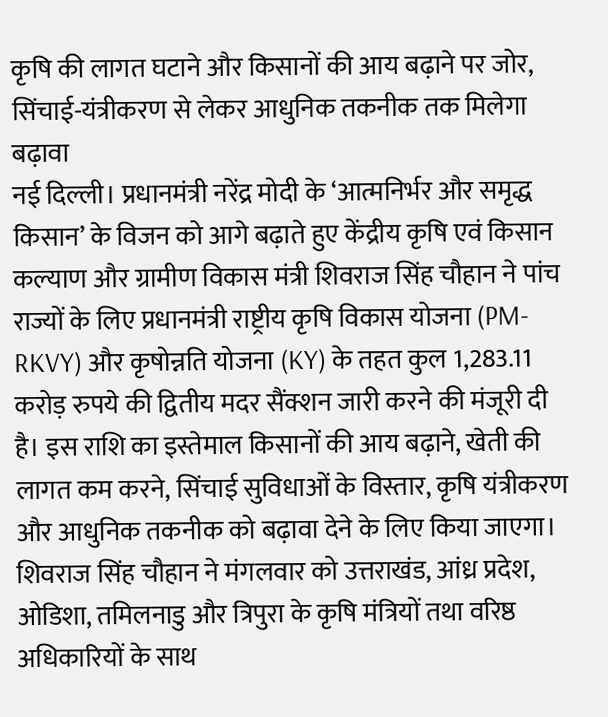कृषि की लागत घटाने और किसानों की आय बढ़ाने पर जोर, सिंचाई-यंत्रीकरण से लेकर आधुनिक तकनीक तक मिलेगा बढ़ावा
नई दिल्ली। प्रधानमंत्री नरेंद्र मोदी के ‘आत्मनिर्भर और समृद्ध किसान’ के विजन को आगे बढ़ाते हुए केंद्रीय कृषि एवं किसान कल्याण और ग्रामीण विकास मंत्री शिवराज सिंह चौहान ने पांच राज्यों के लिए प्रधानमंत्री राष्ट्रीय कृषि विकास योजना (PM-RKVY) और कृषोन्नति योजना (KY) के तहत कुल 1,283.11 करोड़ रुपये की द्वितीय मदर सैंक्शन जारी करने की मंजूरी दी है। इस राशि का इस्तेमाल किसानों की आय बढ़ाने, खेती की लागत कम करने, सिंचाई सुविधाओं के विस्तार, कृषि यंत्रीकरण और आधुनिक तकनीक को बढ़ावा देने के लिए किया जाएगा। शिवराज सिंह चौहान ने मंगलवार को उत्तराखंड, आंध्र प्रदेश, ओडिशा, तमिलनाडु और त्रिपुरा के कृषि मंत्रियों तथा वरिष्ठ अधिकारियों के साथ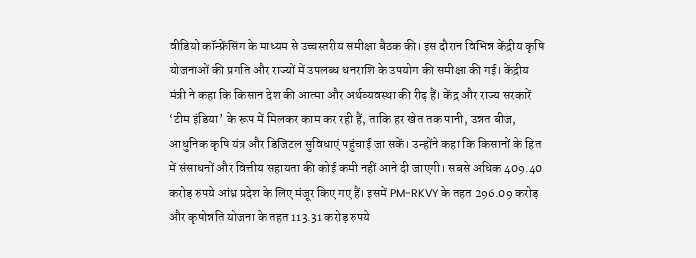वीडियो कॉन्फ्रेंसिंग के माध्यम से उच्चस्तरीय समीक्षा बैठक की। इस दौरान विभिन्न केंद्रीय कृषि योजनाओं की प्रगति और राज्यों में उपलब्ध धनराशि के उपयोग की समीक्षा की गई। केंद्रीय मंत्री ने कहा कि किसान देश की आत्मा और अर्थव्यवस्था की रीढ़ हैं। केंद्र और राज्य सरकारें ‘टीम इंडिया’ के रूप में मिलकर काम कर रही हैं, ताकि हर खेत तक पानी, उन्नत बीज, आधुनिक कृषि यंत्र और डिजिटल सुविधाएं पहुंचाई जा सकें। उन्होंने कहा कि किसानों के हित में संसाधनों और वित्तीय सहायता की कोई कमी नहीं आने दी जाएगी। सबसे अधिक 409.40 करोड़ रुपये आंध्र प्रदेश के लिए मंजूर किए गए हैं। इसमें PM-RKVY के तहत 296.09 करोड़ और कृषोन्नति योजना के तहत 113.31 करोड़ रुपये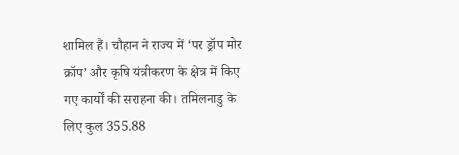शामिल हैं। चौहान ने राज्य में ‘पर ड्रॉप मोर क्रॉप’ और कृषि यंत्रीकरण के क्षेत्र में किए गए कार्यों की सराहना की। तमिलनाडु के लिए कुल 355.88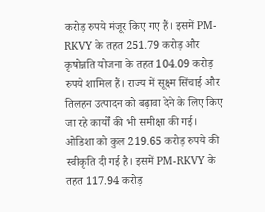करोड़ रुपये मंजूर किए गए हैं। इसमें PM-RKVY के तहत 251.79 करोड़ और कृषोन्नति योजना के तहत 104.09 करोड़ रुपये शामिल हैं। राज्य में सूक्ष्म सिंचाई और तिलहन उत्पादन को बढ़ावा देने के लिए किए जा रहे कार्यों की भी समीक्षा की गई। ओडिशा को कुल 219.65 करोड़ रुपये की स्वीकृति दी गई है। इसमें PM-RKVY के तहत 117.94 करोड़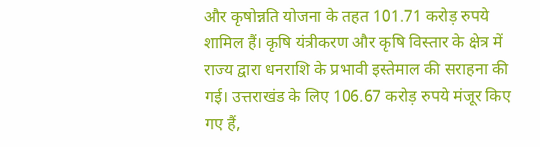और कृषोन्नति योजना के तहत 101.71 करोड़ रुपये शामिल हैं। कृषि यंत्रीकरण और कृषि विस्तार के क्षेत्र में राज्य द्वारा धनराशि के प्रभावी इस्तेमाल की सराहना की गई। उत्तराखंड के लिए 106.67 करोड़ रुपये मंजूर किए गए हैं,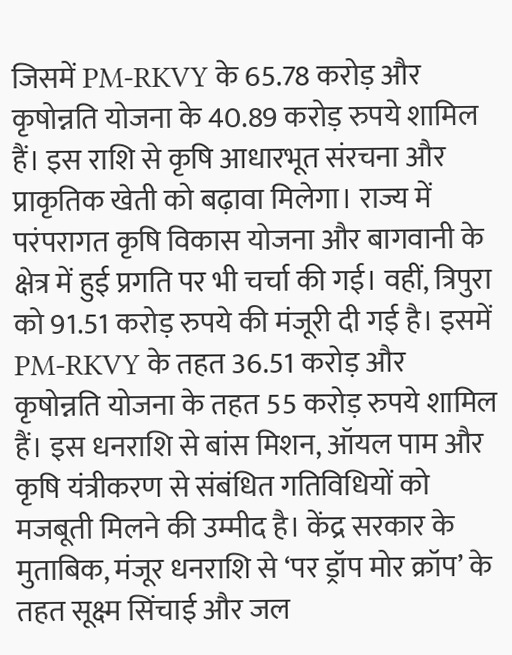जिसमें PM-RKVY के 65.78 करोड़ और कृषोन्नति योजना के 40.89 करोड़ रुपये शामिल हैं। इस राशि से कृषि आधारभूत संरचना और प्राकृतिक खेती को बढ़ावा मिलेगा। राज्य में परंपरागत कृषि विकास योजना और बागवानी के क्षेत्र में हुई प्रगति पर भी चर्चा की गई। वहीं, त्रिपुरा को 91.51 करोड़ रुपये की मंजूरी दी गई है। इसमें PM-RKVY के तहत 36.51 करोड़ और कृषोन्नति योजना के तहत 55 करोड़ रुपये शामिल हैं। इस धनराशि से बांस मिशन, ऑयल पाम और कृषि यंत्रीकरण से संबंधित गतिविधियों को मजबूती मिलने की उम्मीद है। केंद्र सरकार के मुताबिक, मंजूर धनराशि से ‘पर ड्रॉप मोर क्रॉप’ के तहत सूक्ष्म सिंचाई और जल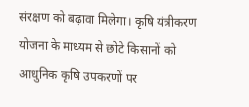संरक्षण को बढ़ावा मिलेगा। कृषि यंत्रीकरण योजना के माध्यम से छोटे किसानों को आधुनिक कृषि उपकरणों पर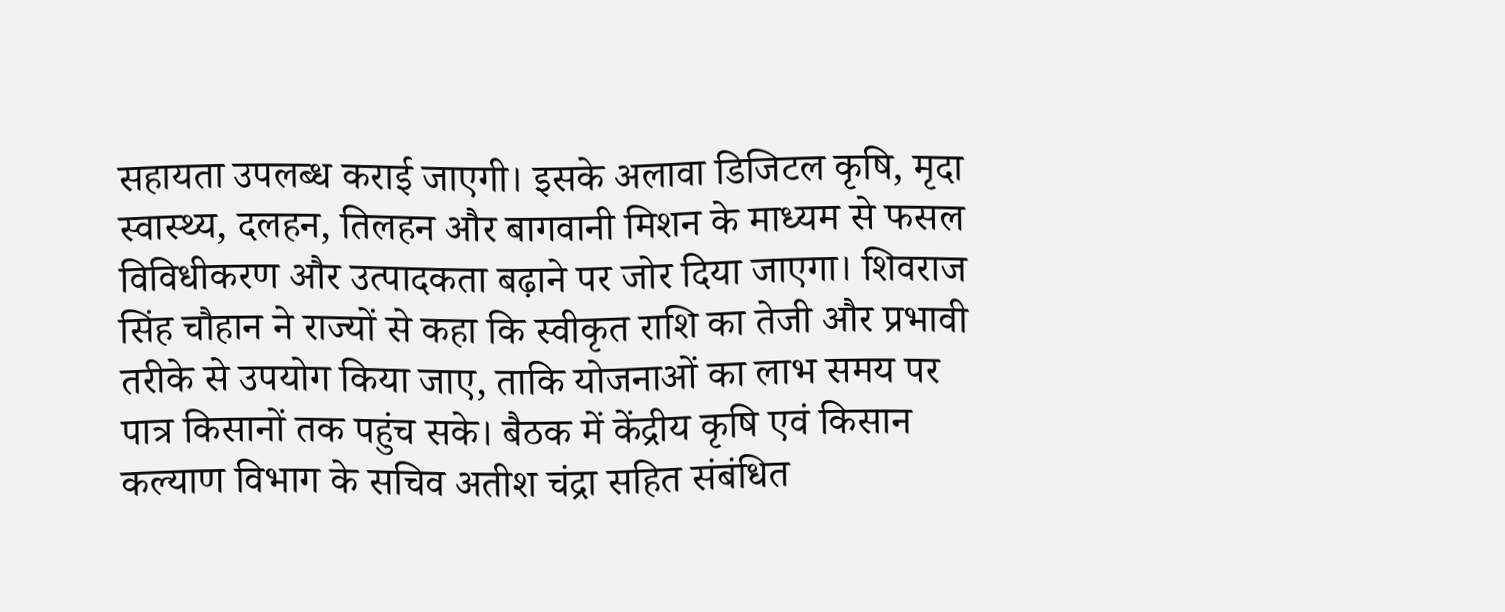सहायता उपलब्ध कराई जाएगी। इसके अलावा डिजिटल कृषि, मृदा स्वास्थ्य, दलहन, तिलहन और बागवानी मिशन के माध्यम से फसल विविधीकरण और उत्पादकता बढ़ाने पर जोर दिया जाएगा। शिवराज सिंह चौहान ने राज्यों से कहा कि स्वीकृत राशि का तेजी और प्रभावी तरीके से उपयोग किया जाए, ताकि योजनाओं का लाभ समय पर पात्र किसानों तक पहुंच सके। बैठक में केंद्रीय कृषि एवं किसान कल्याण विभाग के सचिव अतीश चंद्रा सहित संबंधित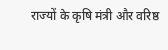राज्यों के कृषि मंत्री और वरिष्ठ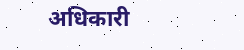अधिकारी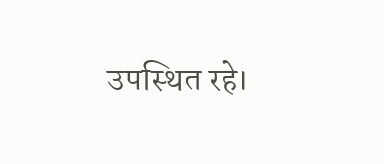उपस्थित रहे।